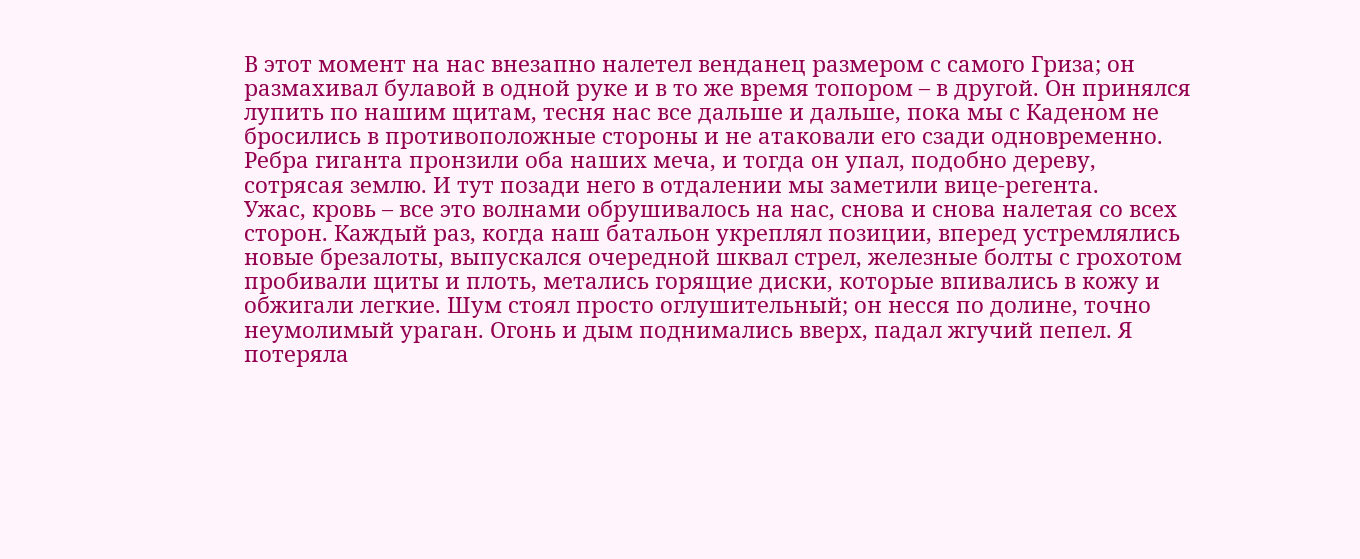В этот момент на нас внезапно налетел венданец размером с самого Гриза; он размахивал булавой в одной руке и в то же время топором – в другой. Он принялся лупить по нашим щитам, тесня нас все дальше и дальше, пока мы с Каденом не бросились в противоположные стороны и не атаковали его сзади одновременно. Ребра гиганта пронзили оба наших меча, и тогда он упал, подобно дереву, сотрясая землю. И тут позади него в отдалении мы заметили вице-регента.
Ужас, кровь – все это волнами обрушивалось на нас, снова и снова налетая со всех сторон. Каждый раз, когда наш батальон укреплял позиции, вперед устремлялись новые брезалоты, выпускался очередной шквал стрел, железные болты с грохотом пробивали щиты и плоть, метались горящие диски, которые впивались в кожу и обжигали легкие. Шум стоял просто оглушительный; он несся по долине, точно неумолимый ураган. Огонь и дым поднимались вверх, падал жгучий пепел. Я потеряла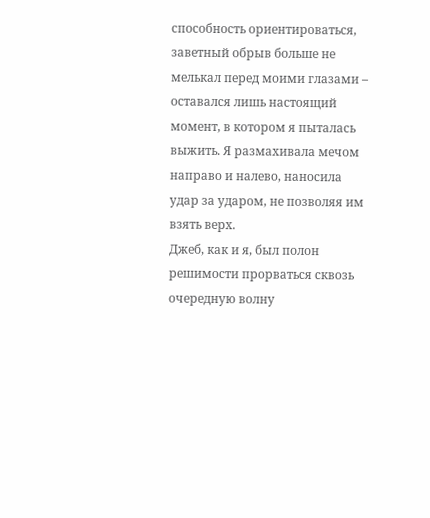способность ориентироваться, заветный обрыв больше не мелькал перед моими глазами – оставался лишь настоящий момент, в котором я пыталась выжить. Я размахивала мечом направо и налево, наносила удар за ударом, не позволяя им взять верх.
Джеб, как и я, был полон решимости прорваться сквозь очередную волну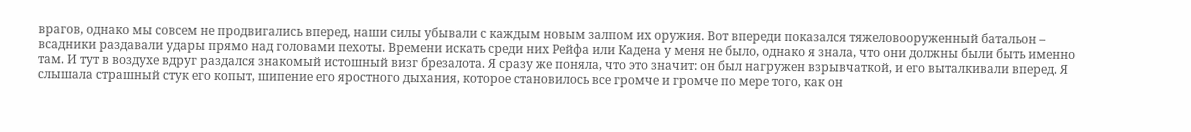врагов, однако мы совсем не продвигались вперед, наши силы убывали с каждым новым залпом их оружия. Вот впереди показался тяжеловооруженный батальон – всадники раздавали удары прямо над головами пехоты. Времени искать среди них Рейфа или Кадена у меня не было, однако я знала, что они должны были быть именно там. И тут в воздухе вдруг раздался знакомый истошный визг брезалота. Я сразу же поняла, что это значит: он был нагружен взрывчаткой, и его выталкивали вперед. Я слышала страшный стук его копыт, шипение его яростного дыхания, которое становилось все громче и громче по мере того, как он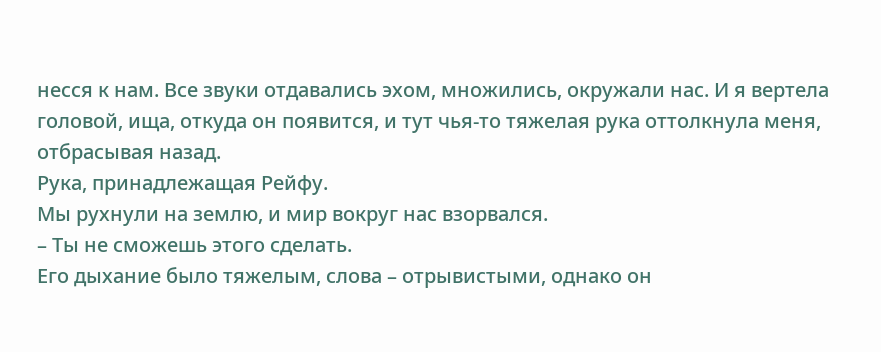несся к нам. Все звуки отдавались эхом, множились, окружали нас. И я вертела головой, ища, откуда он появится, и тут чья-то тяжелая рука оттолкнула меня, отбрасывая назад.
Рука, принадлежащая Рейфу.
Мы рухнули на землю, и мир вокруг нас взорвался.
– Ты не сможешь этого сделать.
Его дыхание было тяжелым, слова – отрывистыми, однако он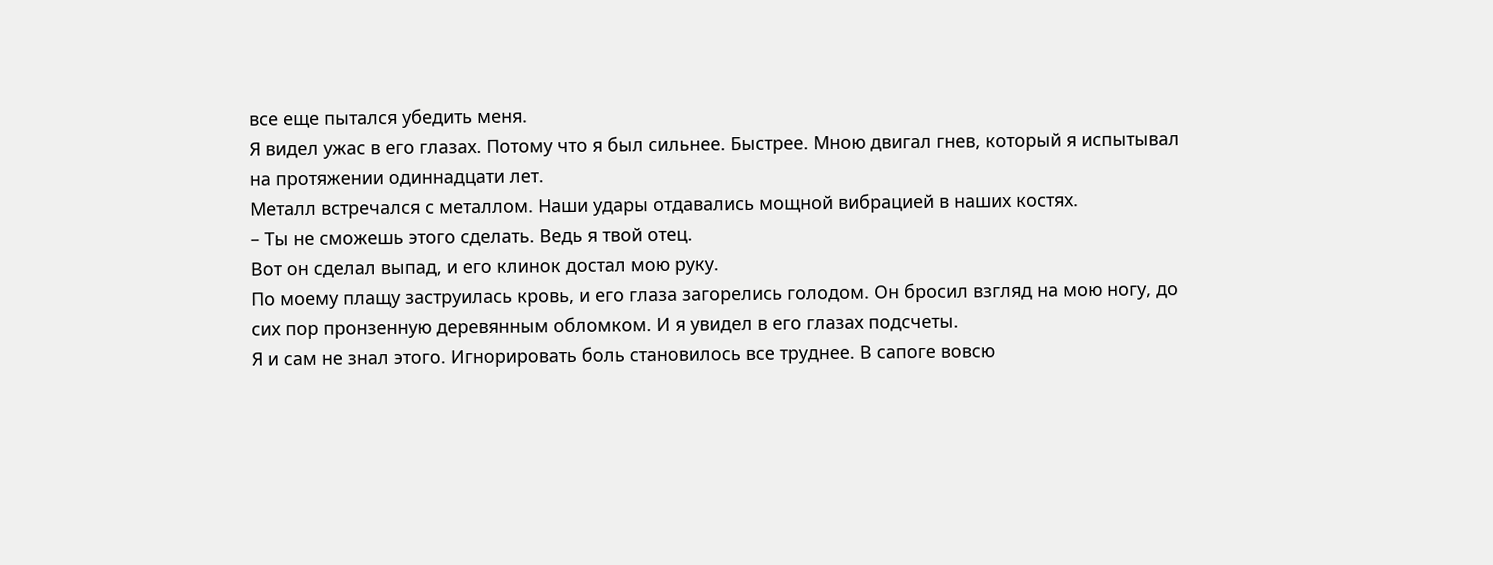все еще пытался убедить меня.
Я видел ужас в его глазах. Потому что я был сильнее. Быстрее. Мною двигал гнев, который я испытывал на протяжении одиннадцати лет.
Металл встречался с металлом. Наши удары отдавались мощной вибрацией в наших костях.
– Ты не сможешь этого сделать. Ведь я твой отец.
Вот он сделал выпад, и его клинок достал мою руку.
По моему плащу заструилась кровь, и его глаза загорелись голодом. Он бросил взгляд на мою ногу, до сих пор пронзенную деревянным обломком. И я увидел в его глазах подсчеты.
Я и сам не знал этого. Игнорировать боль становилось все труднее. В сапоге вовсю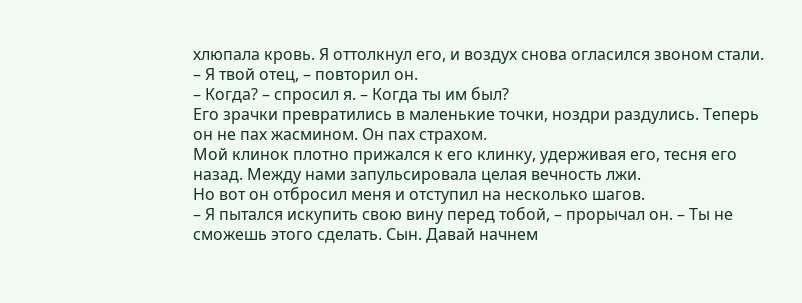хлюпала кровь. Я оттолкнул его, и воздух снова огласился звоном стали.
– Я твой отец, – повторил он.
– Когда? – спросил я. – Когда ты им был?
Его зрачки превратились в маленькие точки, ноздри раздулись. Теперь он не пах жасмином. Он пах страхом.
Мой клинок плотно прижался к его клинку, удерживая его, тесня его назад. Между нами запульсировала целая вечность лжи.
Но вот он отбросил меня и отступил на несколько шагов.
– Я пытался искупить свою вину перед тобой, – прорычал он. – Ты не сможешь этого сделать. Сын. Давай начнем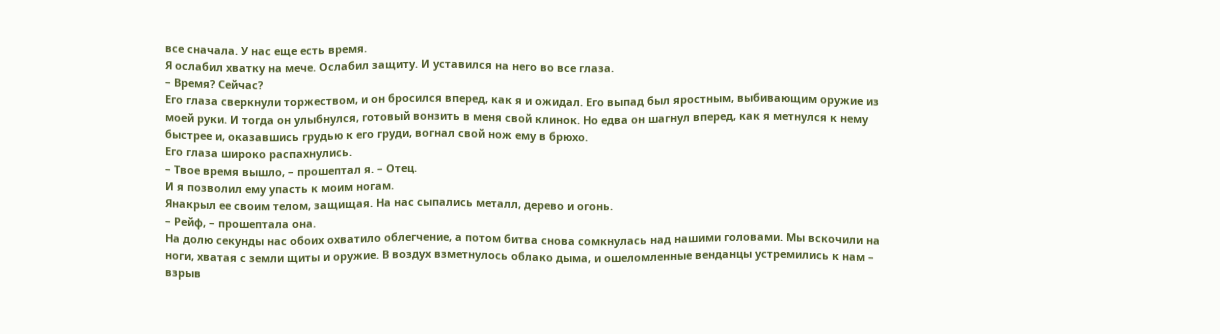все сначала. У нас еще есть время.
Я ослабил хватку на мече. Ослабил защиту. И уставился на него во все глаза.
– Время? Сейчас?
Его глаза сверкнули торжеством, и он бросился вперед, как я и ожидал. Его выпад был яростным, выбивающим оружие из моей руки. И тогда он улыбнулся, готовый вонзить в меня свой клинок. Но едва он шагнул вперед, как я метнулся к нему быстрее и, оказавшись грудью к его груди, вогнал свой нож ему в брюхо.
Его глаза широко распахнулись.
– Твое время вышло, – прошептал я. – Отец.
И я позволил ему упасть к моим ногам.
Янакрыл ее своим телом, защищая. На нас сыпались металл, дерево и огонь.
– Рейф, – прошептала она.
На долю секунды нас обоих охватило облегчение, а потом битва снова сомкнулась над нашими головами. Мы вскочили на ноги, хватая с земли щиты и оружие. В воздух взметнулось облако дыма, и ошеломленные венданцы устремились к нам – взрыв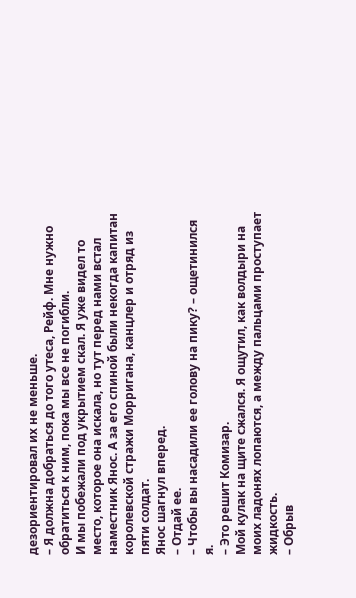дезориентировал их не меньше.
– Я должна добраться до того утеса, Рейф. Мне нужно обратиться к ним, пока мы все не погибли.
И мы побежали под укрытием скал. Я уже видел то место, которое она искала, но тут перед нами встал наместник Янос. А за его спиной были некогда капитан королевской стражи Морригана, канцлер и отряд из пяти солдат.
Янос шагнул вперед.
– Отдай ее.
– Чтобы вы насадили ее голову на пику? – ощетинился я.
– Это решит Комизар.
Мой кулак на щите сжался. Я ощутил, как волдыри на моих ладонях лопаются, а между пальцами проступает жидкость.
– Обрыв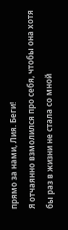прямо за нами, Лия. Беги!
Я отчаянно взмолился про себя, чтобы она хотя бы раз в жизни не стала со мной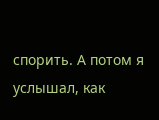спорить. А потом я услышал, как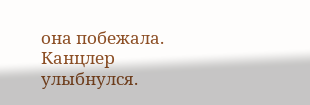она побежала.
Канцлер улыбнулся.